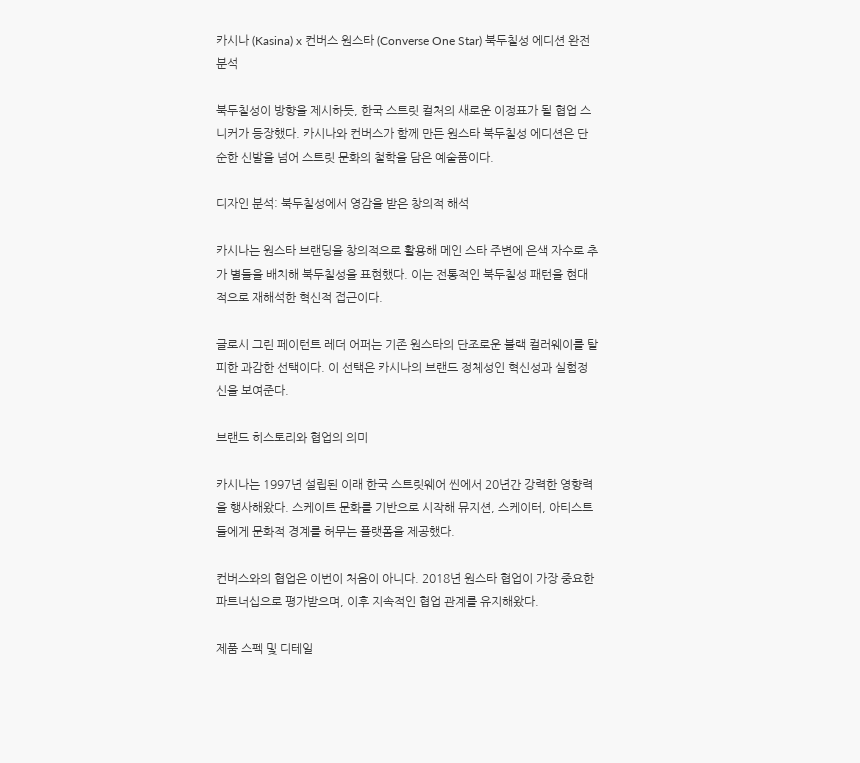카시나 (Kasina) x 컨버스 원스타 (Converse One Star) 북두칠성 에디션 완전 분석

북두칠성이 방향을 제시하듯, 한국 스트릿 컬처의 새로운 이정표가 될 협업 스니커가 등장했다. 카시나와 컨버스가 함께 만든 원스타 북두칠성 에디션은 단순한 신발을 넘어 스트릿 문화의 철학을 담은 예술품이다.

디자인 분석: 북두칠성에서 영감을 받은 창의적 해석

카시나는 원스타 브랜딩을 창의적으로 활용해 메인 스타 주변에 은색 자수로 추가 별들을 배치해 북두칠성을 표현했다. 이는 전통적인 북두칠성 패턴을 현대적으로 재해석한 혁신적 접근이다.

글로시 그린 페이턴트 레더 어퍼는 기존 원스타의 단조로운 블랙 컬러웨이를 탈피한 과감한 선택이다. 이 선택은 카시나의 브랜드 정체성인 혁신성과 실험정신을 보여준다.

브랜드 히스토리와 협업의 의미

카시나는 1997년 설립된 이래 한국 스트릿웨어 씬에서 20년간 강력한 영향력을 행사해왔다. 스케이트 문화를 기반으로 시작해 뮤지션, 스케이터, 아티스트들에게 문화적 경계를 허무는 플랫폼을 제공했다.

컨버스와의 협업은 이번이 처음이 아니다. 2018년 원스타 협업이 가장 중요한 파트너십으로 평가받으며, 이후 지속적인 협업 관계를 유지해왔다.

제품 스펙 및 디테일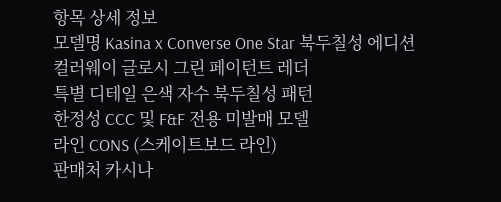항목 상세 정보
모델명 Kasina x Converse One Star 북두칠성 에디션
컬러웨이 글로시 그린 페이턴트 레더
특별 디테일 은색 자수 북두칠성 패턴
한정성 CCC 및 F&F 전용 미발매 모델
라인 CONS (스케이트보드 라인)
판매처 카시나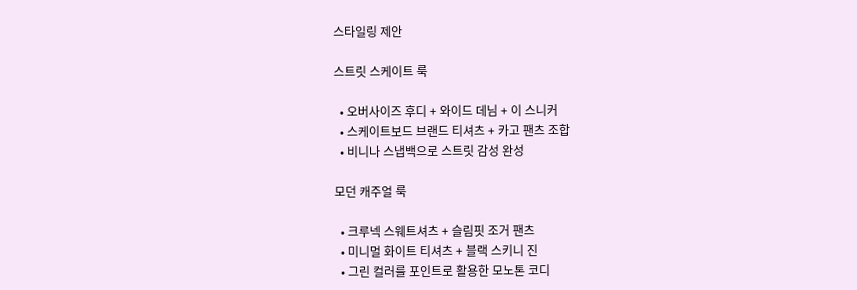스타일링 제안

스트릿 스케이트 룩

  • 오버사이즈 후디 + 와이드 데님 + 이 스니커
  • 스케이트보드 브랜드 티셔츠 + 카고 팬츠 조합
  • 비니나 스냅백으로 스트릿 감성 완성

모던 캐주얼 룩

  • 크루넥 스웨트셔츠 + 슬림핏 조거 팬츠
  • 미니멀 화이트 티셔츠 + 블랙 스키니 진
  • 그린 컬러를 포인트로 활용한 모노톤 코디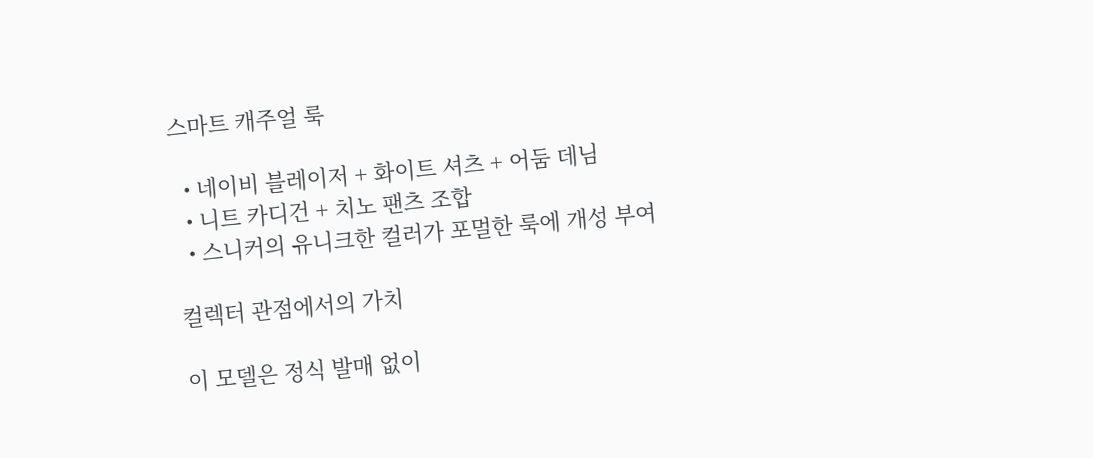스마트 캐주얼 룩

  • 네이비 블레이저 + 화이트 셔츠 + 어둠 데님
  • 니트 카디건 + 치노 팬츠 조합
  • 스니커의 유니크한 컬러가 포멀한 룩에 개성 부여

컬렉터 관점에서의 가치

이 모델은 정식 발매 없이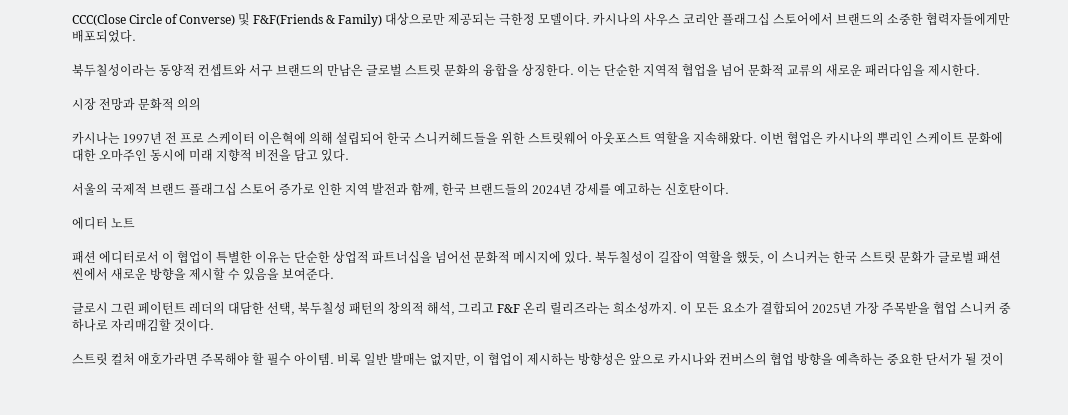CCC(Close Circle of Converse) 및 F&F(Friends & Family) 대상으로만 제공되는 극한정 모델이다. 카시나의 사우스 코리안 플래그십 스토어에서 브랜드의 소중한 협력자들에게만 배포되었다.

북두칠성이라는 동양적 컨셉트와 서구 브랜드의 만남은 글로벌 스트릿 문화의 융합을 상징한다. 이는 단순한 지역적 협업을 넘어 문화적 교류의 새로운 패러다임을 제시한다.

시장 전망과 문화적 의의

카시나는 1997년 전 프로 스케이터 이은혁에 의해 설립되어 한국 스니커헤드들을 위한 스트릿웨어 아웃포스트 역할을 지속해왔다. 이번 협업은 카시나의 뿌리인 스케이트 문화에 대한 오마주인 동시에 미래 지향적 비전을 담고 있다.

서울의 국제적 브랜드 플래그십 스토어 증가로 인한 지역 발전과 함께, 한국 브랜드들의 2024년 강세를 예고하는 신호탄이다.

에디터 노트

패션 에디터로서 이 협업이 특별한 이유는 단순한 상업적 파트너십을 넘어선 문화적 메시지에 있다. 북두칠성이 길잡이 역할을 했듯, 이 스니커는 한국 스트릿 문화가 글로벌 패션 씬에서 새로운 방향을 제시할 수 있음을 보여준다.

글로시 그린 페이턴트 레더의 대담한 선택, 북두칠성 패턴의 창의적 해석, 그리고 F&F 온리 릴리즈라는 희소성까지. 이 모든 요소가 결합되어 2025년 가장 주목받을 협업 스니커 중 하나로 자리매김할 것이다.

스트릿 컬처 애호가라면 주목해야 할 필수 아이템. 비록 일반 발매는 없지만, 이 협업이 제시하는 방향성은 앞으로 카시나와 컨버스의 협업 방향을 예측하는 중요한 단서가 될 것이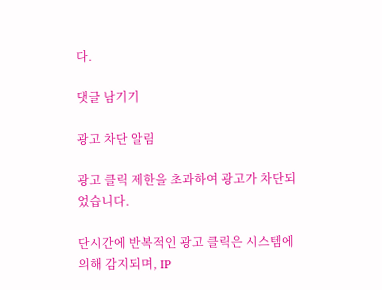다.

댓글 남기기

광고 차단 알림

광고 클릭 제한을 초과하여 광고가 차단되었습니다.

단시간에 반복적인 광고 클릭은 시스템에 의해 감지되며, IP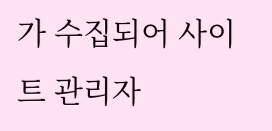가 수집되어 사이트 관리자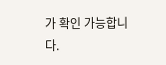가 확인 가능합니다.